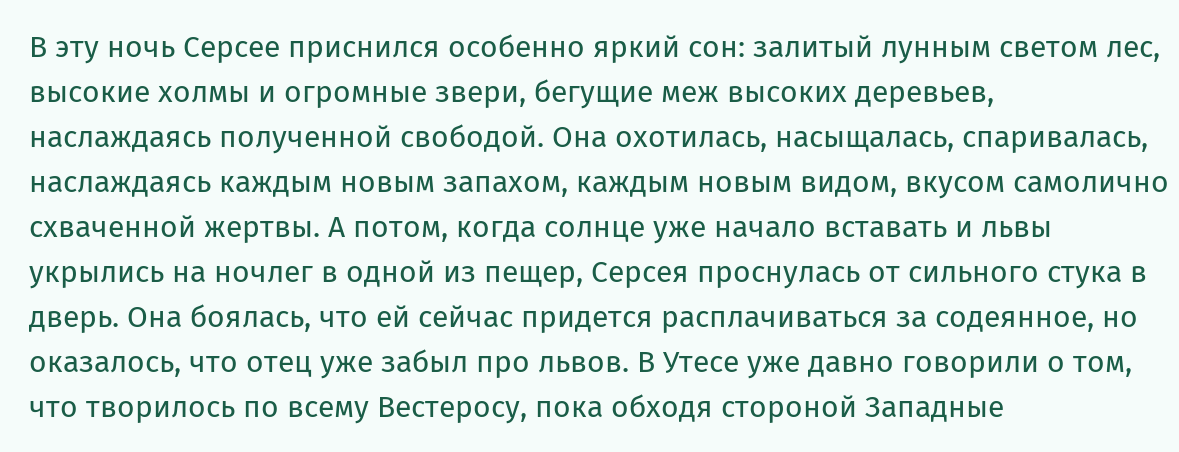В эту ночь Серсее приснился особенно яркий сон: залитый лунным светом лес, высокие холмы и огромные звери, бегущие меж высоких деревьев, наслаждаясь полученной свободой. Она охотилась, насыщалась, спаривалась, наслаждаясь каждым новым запахом, каждым новым видом, вкусом самолично схваченной жертвы. А потом, когда солнце уже начало вставать и львы укрылись на ночлег в одной из пещер, Серсея проснулась от сильного стука в дверь. Она боялась, что ей сейчас придется расплачиваться за содеянное, но оказалось, что отец уже забыл про львов. В Утесе уже давно говорили о том, что творилось по всему Вестеросу, пока обходя стороной Западные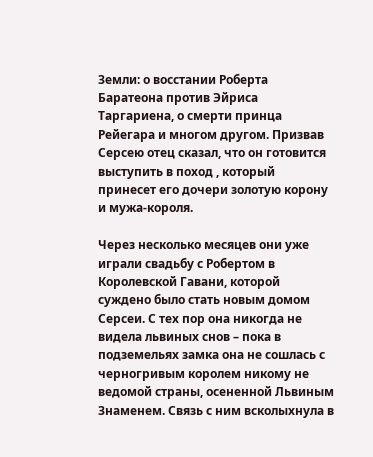Земли: о восстании Роберта Баратеона против Эйриса Таргариена, о смерти принца Рейегара и многом другом. Призвав Серсею отец сказал, что он готовится выступить в поход , который принесет его дочери золотую корону и мужа-короля.

Через несколько месяцев они уже играли свадьбу с Робертом в Королевской Гавани, которой суждено было стать новым домом Серсеи. С тех пор она никогда не видела львиных снов – пока в подземельях замка она не сошлась с черногривым королем никому не ведомой страны, осененной Львиным Знаменем. Связь с ним всколыхнула в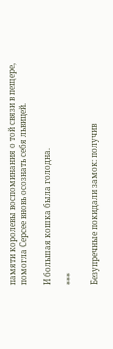памяти королевы воспоминания о той связи в пещере, помогла Серсее вновь осознать себя львицей.

И большая кошка была голодна.

***

Безупречные покидали замок: получив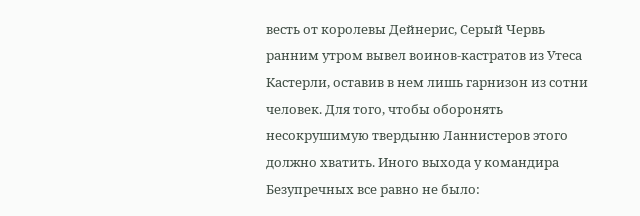весть от королевы Дейнерис, Серый Червь ранним утром вывел воинов-кастратов из Утеса Кастерли, оставив в нем лишь гарнизон из сотни человек. Для того, чтобы оборонять несокрушимую твердыню Ланнистеров этого должно хватить. Иного выхода у командира Безупречных все равно не было: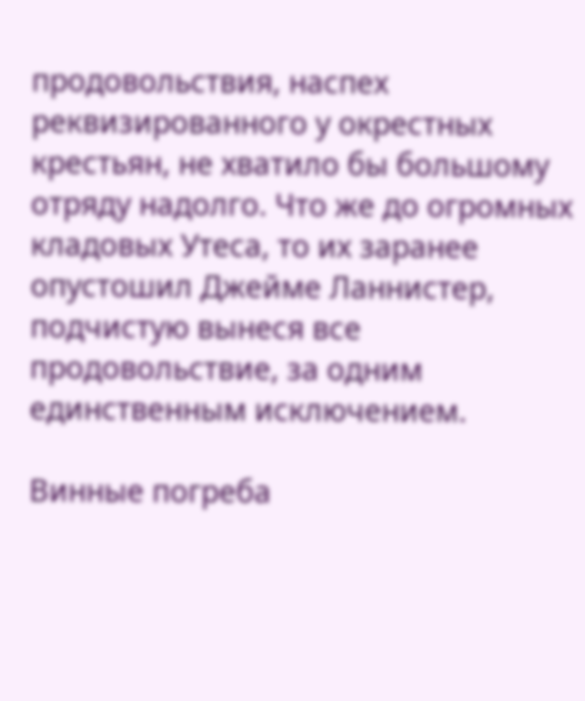продовольствия, наспех реквизированного у окрестных крестьян, не хватило бы большому отряду надолго. Что же до огромных кладовых Утеса, то их заранее опустошил Джейме Ланнистер, подчистую вынеся все продовольствие, за одним единственным исключением.

Винные погреба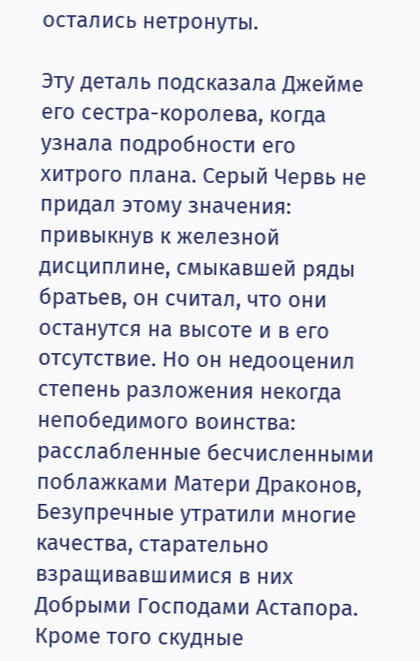остались нетронуты.

Эту деталь подсказала Джейме его сестра-королева, когда узнала подробности его хитрого плана. Серый Червь не придал этому значения: привыкнув к железной дисциплине, смыкавшей ряды братьев, он считал, что они останутся на высоте и в его отсутствие. Но он недооценил степень разложения некогда непобедимого воинства: расслабленные бесчисленными поблажками Матери Драконов, Безупречные утратили многие качества, старательно взращивавшимися в них Добрыми Господами Астапора. Кроме того скудные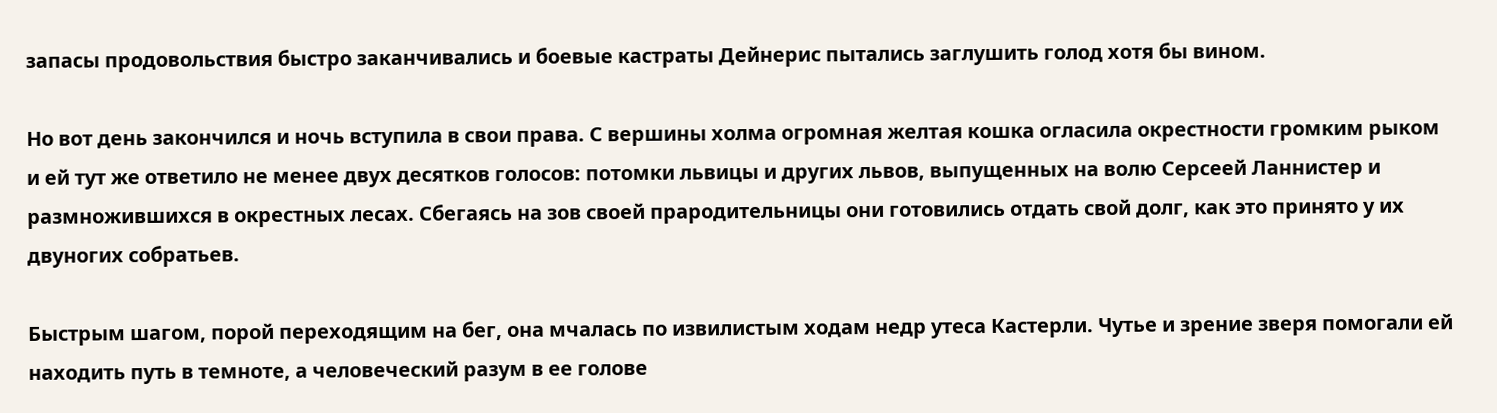запасы продовольствия быстро заканчивались и боевые кастраты Дейнерис пытались заглушить голод хотя бы вином.

Но вот день закончился и ночь вступила в свои права. С вершины холма огромная желтая кошка огласила окрестности громким рыком и ей тут же ответило не менее двух десятков голосов: потомки львицы и других львов, выпущенных на волю Серсеей Ланнистер и размножившихся в окрестных лесах. Сбегаясь на зов своей прародительницы они готовились отдать свой долг, как это принято у их двуногих собратьев.

Быстрым шагом, порой переходящим на бег, она мчалась по извилистым ходам недр утеса Кастерли. Чутье и зрение зверя помогали ей находить путь в темноте, а человеческий разум в ее голове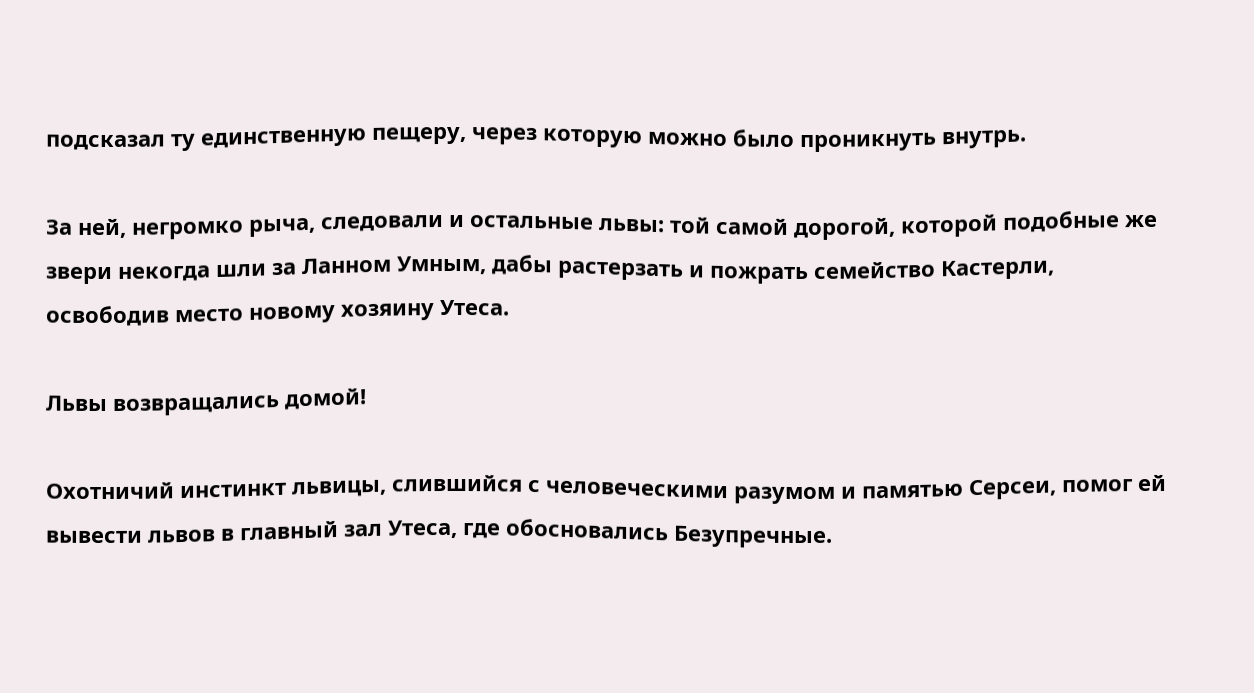подсказал ту единственную пещеру, через которую можно было проникнуть внутрь.

За ней, негромко рыча, следовали и остальные львы: той самой дорогой, которой подобные же звери некогда шли за Ланном Умным, дабы растерзать и пожрать семейство Кастерли, освободив место новому хозяину Утеса.

Львы возвращались домой!

Охотничий инстинкт львицы, слившийся с человеческими разумом и памятью Серсеи, помог ей вывести львов в главный зал Утеса, где обосновались Безупречные.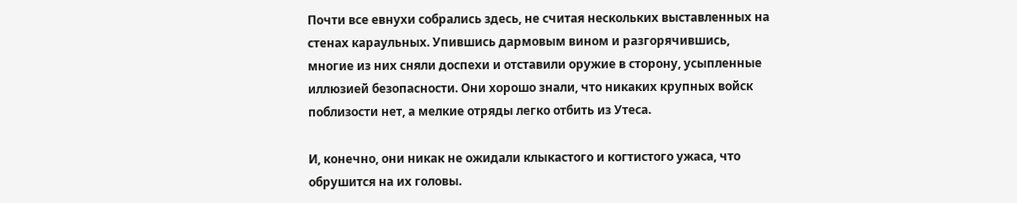Почти все евнухи собрались здесь, не считая нескольких выставленных на стенах караульных. Упившись дармовым вином и разгорячившись, многие из них сняли доспехи и отставили оружие в сторону, усыпленные иллюзией безопасности. Они хорошо знали, что никаких крупных войск поблизости нет, а мелкие отряды легко отбить из Утеса.

И, конечно, они никак не ожидали клыкастого и когтистого ужаса, что обрушится на их головы.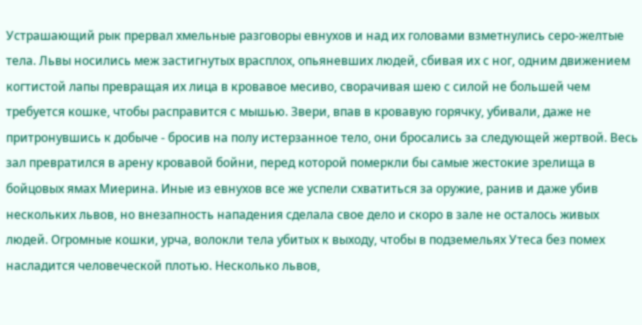Устрашающий рык прервал хмельные разговоры евнухов и над их головами взметнулись серо-желтые тела. Львы носились меж застигнутых врасплох, опьяневших людей, сбивая их с ног, одним движением когтистой лапы превращая их лица в кровавое месиво, сворачивая шею с силой не большей чем требуется кошке, чтобы расправится с мышью. Звери, впав в кровавую горячку, убивали, даже не притронувшись к добыче - бросив на полу истерзанное тело, они бросались за следующей жертвой. Весь зал превратился в арену кровавой бойни, перед которой померкли бы самые жестокие зрелища в бойцовых ямах Миерина. Иные из евнухов все же успели схватиться за оружие, ранив и даже убив нескольких львов, но внезапность нападения сделала свое дело и скоро в зале не осталось живых людей. Огромные кошки, урча, волокли тела убитых к выходу, чтобы в подземельях Утеса без помех насладится человеческой плотью. Несколько львов,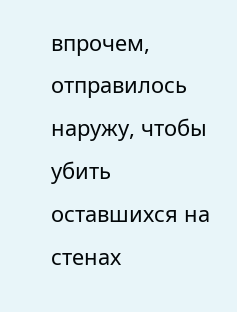впрочем, отправилось наружу, чтобы убить оставшихся на стенах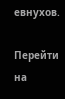евнухов.

Перейти на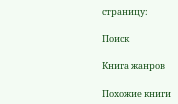страницу:

Поиск

Книга жанров

Похожие книги